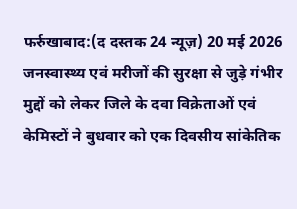फर्रुखाबाद:(द दस्तक 24 न्यूज़) 20 मई 2026 जनस्वास्थ्य एवं मरीजों की सुरक्षा से जुड़े गंभीर मुद्दों को लेकर जिले के दवा विक्रेताओं एवं केमिस्टों ने बुधवार को एक दिवसीय सांकेतिक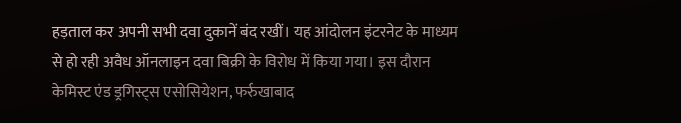हड़ताल कर अपनी सभी दवा दुकानें बंद रखीं। यह आंदोलन इंटरनेट के माध्यम से हो रही अवैध ऑनलाइन दवा बिक्री के विरोध में किया गया। इस दौरान केमिस्ट एंड ड्रगिस्ट्स एसोसियेशन, फर्रुखाबाद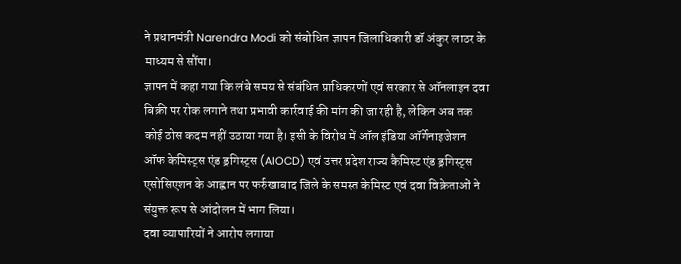ने प्रधानमंत्री Narendra Modi को संबोधित ज्ञापन जिलाधिकारी डॉ अंकुर लाठर के माध्यम से सौंपा।
ज्ञापन में कहा गया कि लंबे समय से संबंधित प्राधिकरणों एवं सरकार से ऑनलाइन दवा बिक्री पर रोक लगाने तथा प्रभावी कार्रवाई की मांग की जा रही है, लेकिन अब तक कोई ठोस कदम नहीं उठाया गया है। इसी के विरोध में ऑल इंडिया ऑर्गेनाइजेशन ऑफ केमिस्ट्स एंड ड्रगिस्ट्स (AIOCD) एवं उत्तर प्रदेश राज्य कैमिस्ट एंड ड्रगिस्ट्स एसोसिएशन के आह्वान पर फर्रुखाबाद जिले के समस्त केमिस्ट एवं दवा विक्रेताओं ने संयुक्त रूप से आंदोलन में भाग लिया।
दवा व्यापारियों ने आरोप लगाया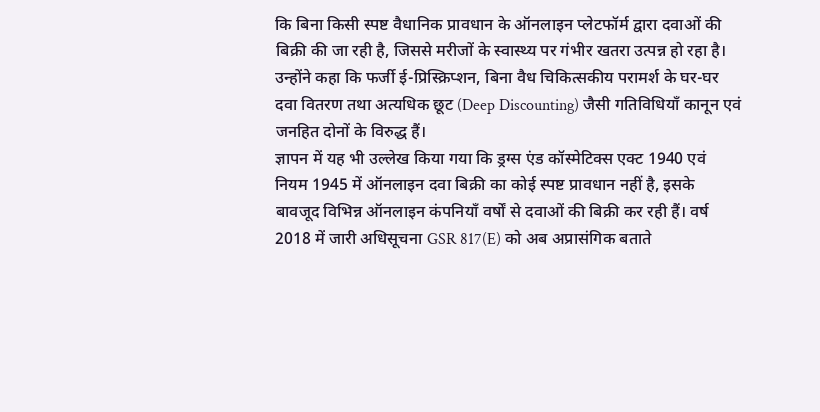कि बिना किसी स्पष्ट वैधानिक प्रावधान के ऑनलाइन प्लेटफॉर्म द्वारा दवाओं की बिक्री की जा रही है, जिससे मरीजों के स्वास्थ्य पर गंभीर खतरा उत्पन्न हो रहा है। उन्होंने कहा कि फर्जी ई-प्रिस्क्रिप्शन, बिना वैध चिकित्सकीय परामर्श के घर-घर दवा वितरण तथा अत्यधिक छूट (Deep Discounting) जैसी गतिविधियाँ कानून एवं जनहित दोनों के विरुद्ध हैं।
ज्ञापन में यह भी उल्लेख किया गया कि ड्रग्स एंड कॉस्मेटिक्स एक्ट 1940 एवं नियम 1945 में ऑनलाइन दवा बिक्री का कोई स्पष्ट प्रावधान नहीं है, इसके बावजूद विभिन्न ऑनलाइन कंपनियाँ वर्षों से दवाओं की बिक्री कर रही हैं। वर्ष 2018 में जारी अधिसूचना GSR 817(E) को अब अप्रासंगिक बताते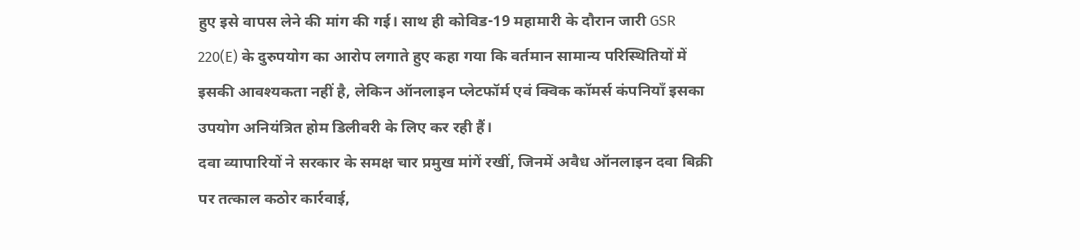हुए इसे वापस लेने की मांग की गई। साथ ही कोविड-19 महामारी के दौरान जारी GSR 220(E) के दुरुपयोग का आरोप लगाते हुए कहा गया कि वर्तमान सामान्य परिस्थितियों में इसकी आवश्यकता नहीं है, लेकिन ऑनलाइन प्लेटफॉर्म एवं क्विक कॉमर्स कंपनियाँ इसका उपयोग अनियंत्रित होम डिलीवरी के लिए कर रही हैं।
दवा व्यापारियों ने सरकार के समक्ष चार प्रमुख मांगें रखीं, जिनमें अवैध ऑनलाइन दवा बिक्री पर तत्काल कठोर कार्रवाई,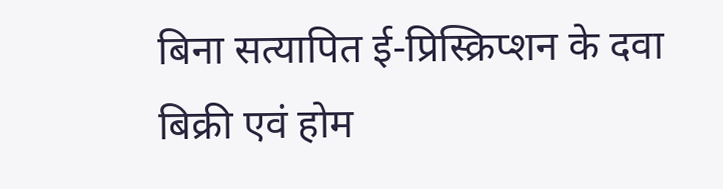बिना सत्यापित ई-प्रिस्क्रिप्शन के दवा बिक्री एवं होम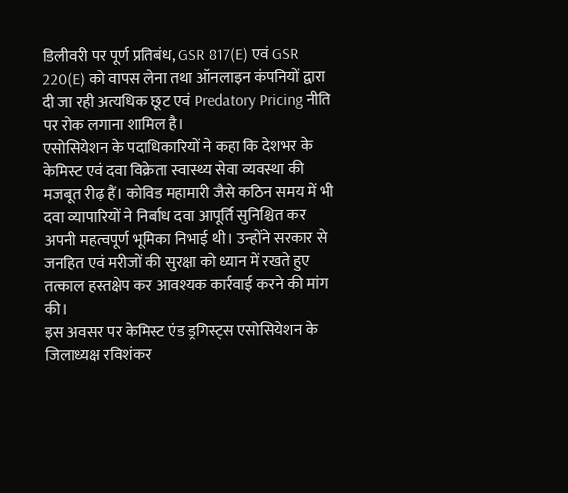डिलीवरी पर पूर्ण प्रतिबंध, GSR 817(E) एवं GSR 220(E) को वापस लेना तथा ऑनलाइन कंपनियों द्वारा दी जा रही अत्यधिक छूट एवं Predatory Pricing नीति पर रोक लगाना शामिल है।
एसोसियेशन के पदाधिकारियों ने कहा कि देशभर के केमिस्ट एवं दवा विक्रेता स्वास्थ्य सेवा व्यवस्था की मजबूत रीढ़ हैं। कोविड महामारी जैसे कठिन समय में भी दवा व्यापारियों ने निर्बाध दवा आपूर्ति सुनिश्चित कर अपनी महत्वपूर्ण भूमिका निभाई थी। उन्होंने सरकार से जनहित एवं मरीजों की सुरक्षा को ध्यान में रखते हुए तत्काल हस्तक्षेप कर आवश्यक कार्रवाई करने की मांग की।
इस अवसर पर केमिस्ट एंड ड्रगिस्ट्स एसोसियेशन के जिलाध्यक्ष रविशंकर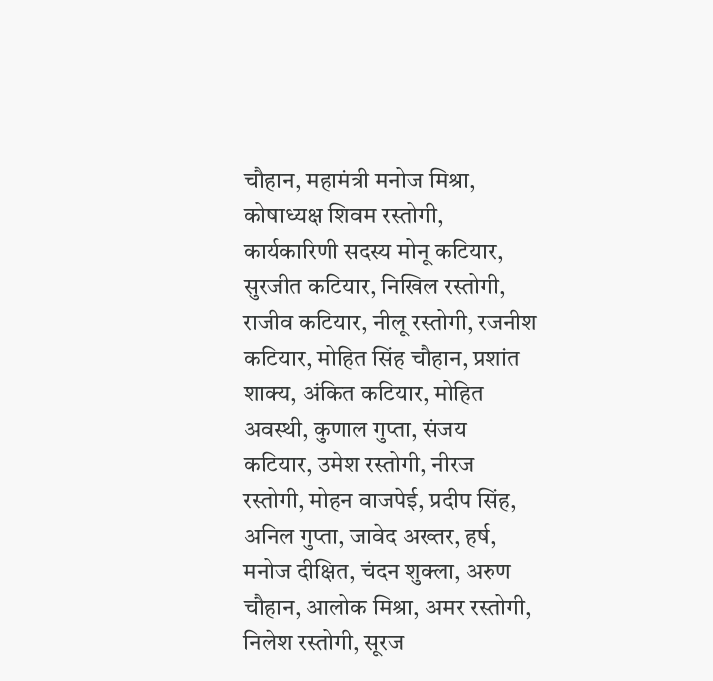चौहान, महामंत्री मनोज मिश्रा, कोषाध्यक्ष शिवम रस्तोगी, कार्यकारिणी सदस्य मोनू कटियार, सुरजीत कटियार, निखिल रस्तोगी, राजीव कटियार, नीलू रस्तोगी, रजनीश कटियार, मोहित सिंह चौहान, प्रशांत शाक्य, अंकित कटियार, मोहित अवस्थी, कुणाल गुप्ता, संजय कटियार, उमेश रस्तोगी, नीरज रस्तोगी, मोहन वाजपेई, प्रदीप सिंह, अनिल गुप्ता, जावेद अख्तर, हर्ष, मनोज दीक्षित, चंदन शुक्ला, अरुण चौहान, आलोक मिश्रा, अमर रस्तोगी, निलेश रस्तोगी, सूरज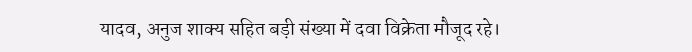यादव, अनुज शाक्य सहित बड़ी संख्या में दवा विक्रेता मौजूद रहे।